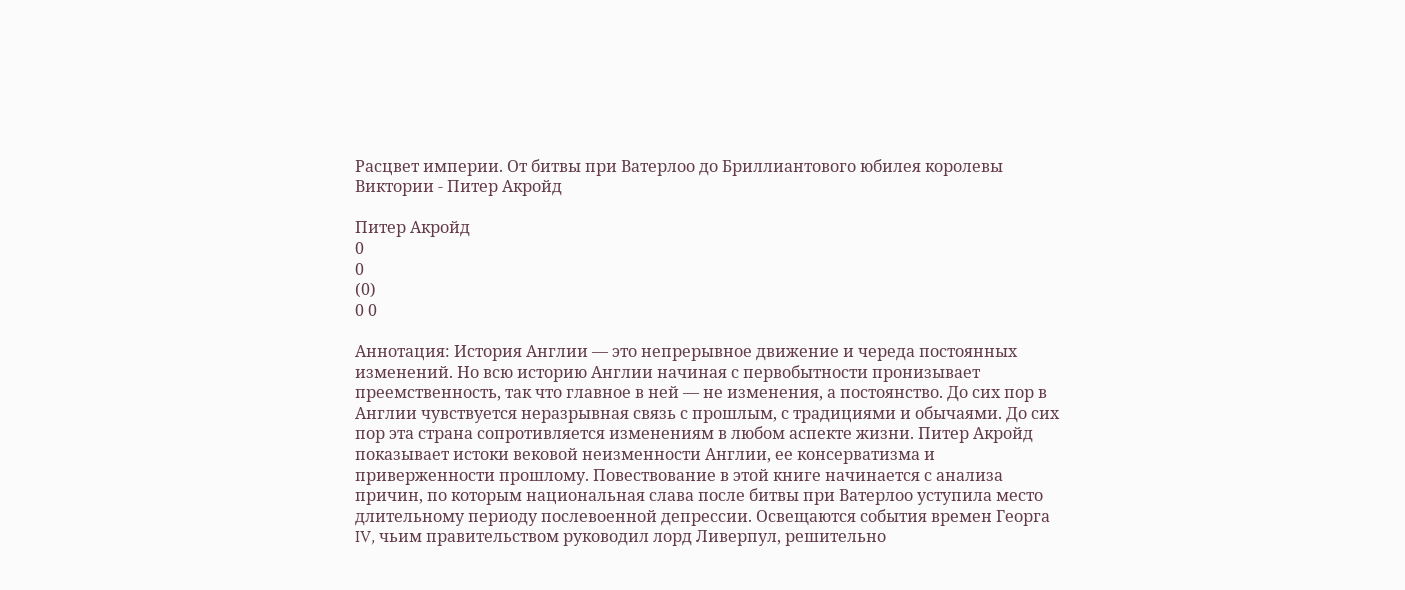Расцвет империи. От битвы при Ватерлоо до Бриллиантового юбилея королевы Виктории - Питер Акройд

Питер Акройд
0
0
(0)
0 0

Аннотация: История Англии — это непрерывное движение и череда постоянных изменений. Но всю историю Англии начиная с первобытности пронизывает преемственность, так что главное в ней — не изменения, а постоянство. До сих пор в Англии чувствуется неразрывная связь с прошлым, с традициями и обычаями. До сих пор эта страна сопротивляется изменениям в любом аспекте жизни. Питер Акройд показывает истоки вековой неизменности Англии, ее консерватизма и приверженности прошлому. Повествование в этой книге начинается с анализа причин, по которым национальная слава после битвы при Ватерлоо уступила место длительному периоду послевоенной депрессии. Освещаются события времен Георга IV, чьим правительством руководил лорд Ливерпул, решительно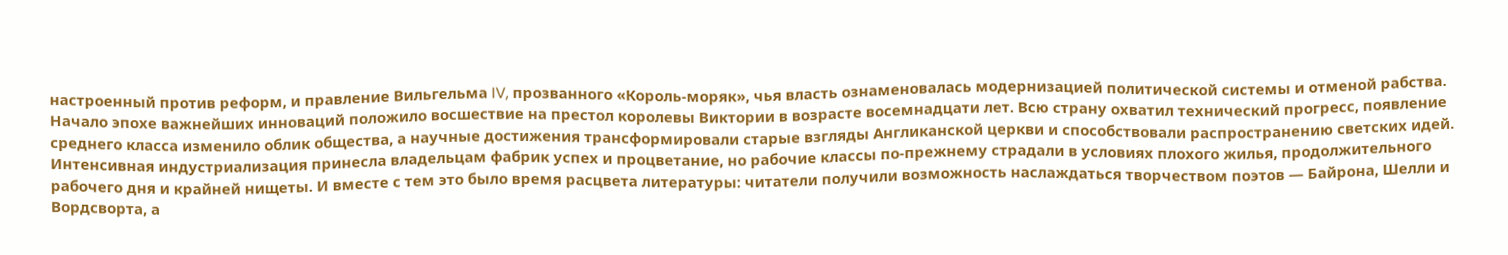настроенный против реформ, и правление Вильгельма IV, прозванного «Король-моряк», чья власть ознаменовалась модернизацией политической системы и отменой рабства. Начало эпохе важнейших инноваций положило восшествие на престол королевы Виктории в возрасте восемнадцати лет. Всю страну охватил технический прогресс, появление среднего класса изменило облик общества, а научные достижения трансформировали старые взгляды Англиканской церкви и способствовали распространению светских идей. Интенсивная индустриализация принесла владельцам фабрик успех и процветание, но рабочие классы по-прежнему страдали в условиях плохого жилья, продолжительного рабочего дня и крайней нищеты. И вместе с тем это было время расцвета литературы: читатели получили возможность наслаждаться творчеством поэтов — Байрона, Шелли и Вордсворта, а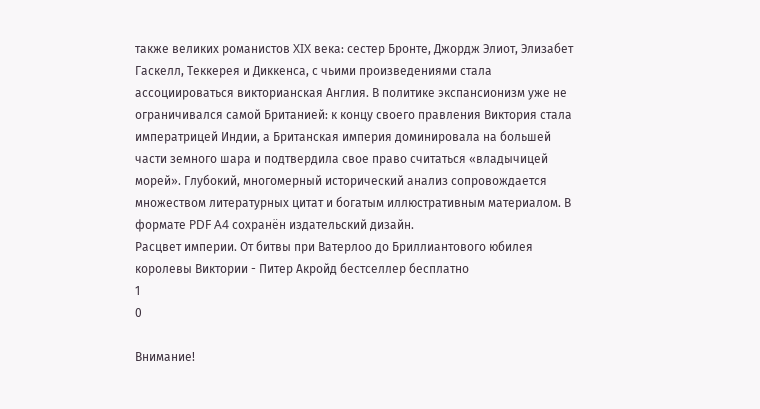также великих романистов XIX века: сестер Бронте, Джордж Элиот, Элизабет Гаскелл, Теккерея и Диккенса, с чьими произведениями стала ассоциироваться викторианская Англия. В политике экспансионизм уже не ограничивался самой Британией: к концу своего правления Виктория стала императрицей Индии, а Британская империя доминировала на большей части земного шара и подтвердила свое право считаться «владычицей морей». Глубокий, многомерный исторический анализ сопровождается множеством литературных цитат и богатым иллюстративным материалом. В формате PDF A4 сохранён издательский дизайн.
Расцвет империи. От битвы при Ватерлоо до Бриллиантового юбилея королевы Виктории - Питер Акройд бестселлер бесплатно
1
0

Внимание!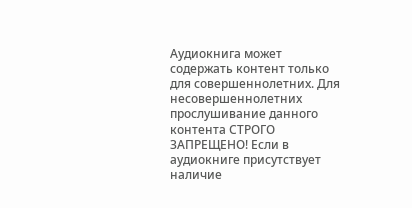Аудиокнига может содержать контент только для совершеннолетних. Для несовершеннолетних прослушивание данного контента СТРОГО ЗАПРЕЩЕНО! Если в аудиокниге присутствует наличие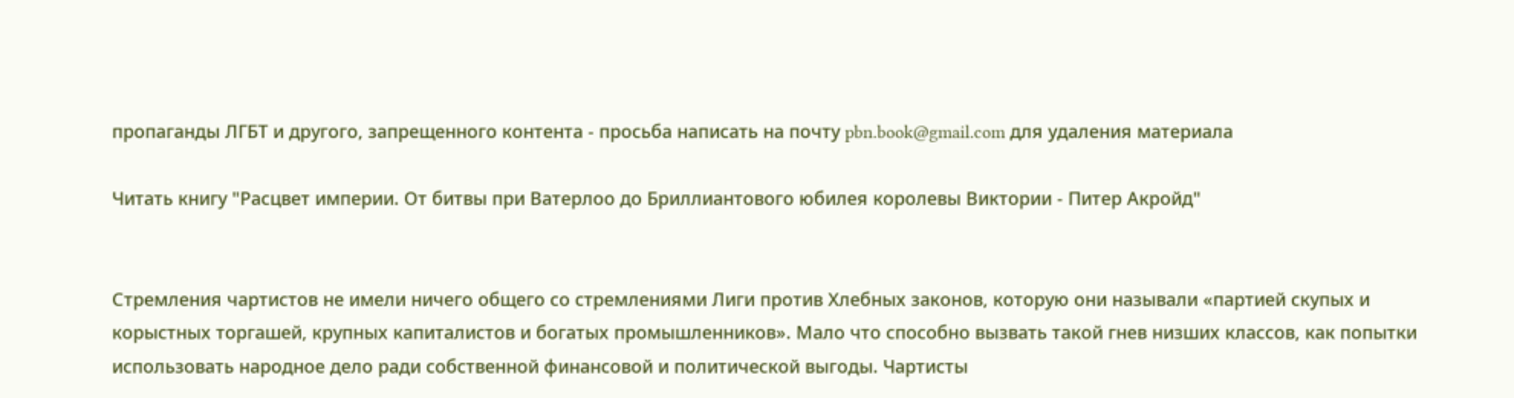пропаганды ЛГБТ и другого, запрещенного контента - просьба написать на почту pbn.book@gmail.com для удаления материала

Читать книгу "Расцвет империи. От битвы при Ватерлоо до Бриллиантового юбилея королевы Виктории - Питер Акройд"


Стремления чартистов не имели ничего общего со стремлениями Лиги против Хлебных законов, которую они называли «партией скупых и корыстных торгашей, крупных капиталистов и богатых промышленников». Мало что способно вызвать такой гнев низших классов, как попытки использовать народное дело ради собственной финансовой и политической выгоды. Чартисты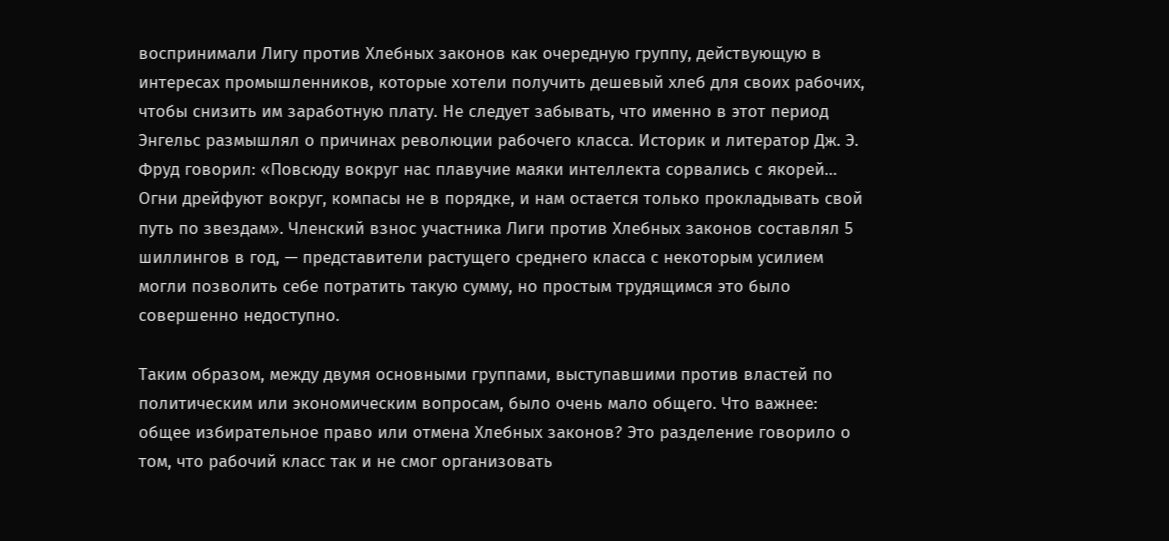воспринимали Лигу против Хлебных законов как очередную группу, действующую в интересах промышленников, которые хотели получить дешевый хлеб для своих рабочих, чтобы снизить им заработную плату. Не следует забывать, что именно в этот период Энгельс размышлял о причинах революции рабочего класса. Историк и литератор Дж. Э. Фруд говорил: «Повсюду вокруг нас плавучие маяки интеллекта сорвались с якорей… Огни дрейфуют вокруг, компасы не в порядке, и нам остается только прокладывать свой путь по звездам». Членский взнос участника Лиги против Хлебных законов составлял 5 шиллингов в год, — представители растущего среднего класса с некоторым усилием могли позволить себе потратить такую сумму, но простым трудящимся это было совершенно недоступно.

Таким образом, между двумя основными группами, выступавшими против властей по политическим или экономическим вопросам, было очень мало общего. Что важнее: общее избирательное право или отмена Хлебных законов? Это разделение говорило о том, что рабочий класс так и не смог организовать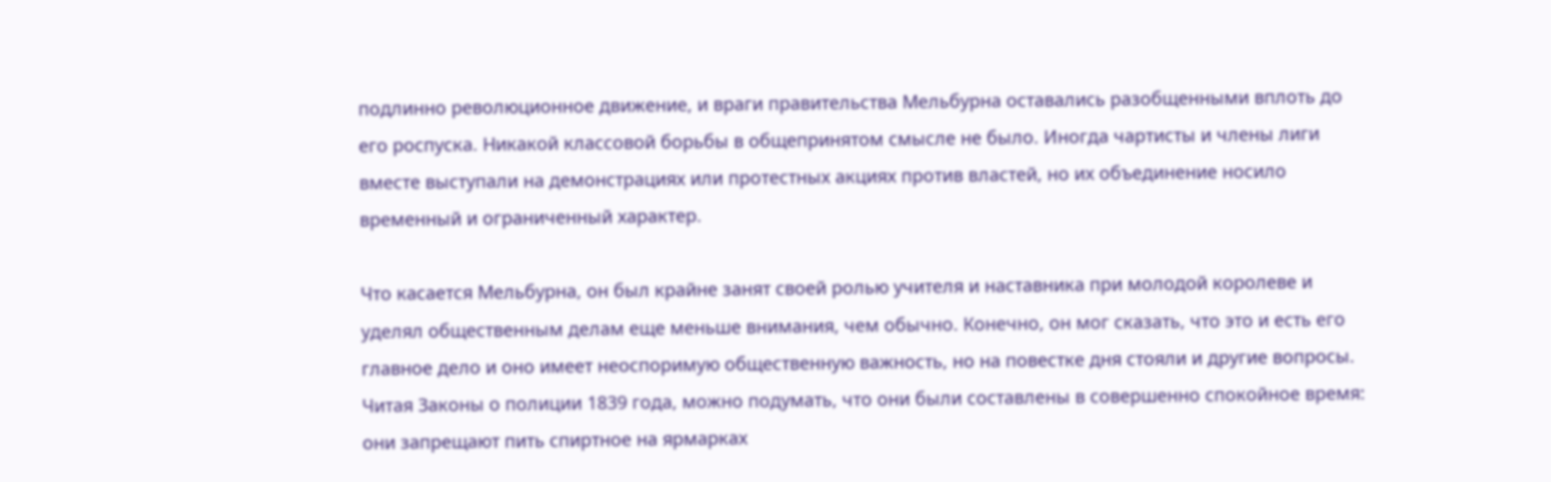подлинно революционное движение, и враги правительства Мельбурна оставались разобщенными вплоть до его роспуска. Никакой классовой борьбы в общепринятом смысле не было. Иногда чартисты и члены лиги вместе выступали на демонстрациях или протестных акциях против властей, но их объединение носило временный и ограниченный характер.

Что касается Мельбурна, он был крайне занят своей ролью учителя и наставника при молодой королеве и уделял общественным делам еще меньше внимания, чем обычно. Конечно, он мог сказать, что это и есть его главное дело и оно имеет неоспоримую общественную важность, но на повестке дня стояли и другие вопросы. Читая Законы о полиции 1839 года, можно подумать, что они были составлены в совершенно спокойное время: они запрещают пить спиртное на ярмарках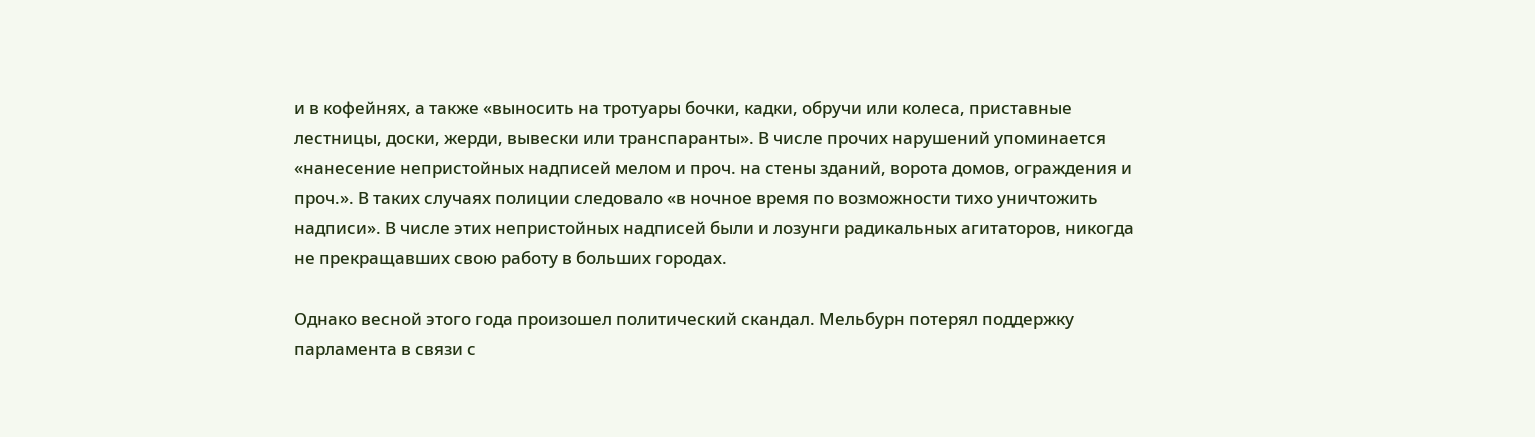и в кофейнях, а также «выносить на тротуары бочки, кадки, обручи или колеса, приставные лестницы, доски, жерди, вывески или транспаранты». В числе прочих нарушений упоминается «нанесение непристойных надписей мелом и проч. на стены зданий, ворота домов, ограждения и проч.». В таких случаях полиции следовало «в ночное время по возможности тихо уничтожить надписи». В числе этих непристойных надписей были и лозунги радикальных агитаторов, никогда не прекращавших свою работу в больших городах.

Однако весной этого года произошел политический скандал. Мельбурн потерял поддержку парламента в связи с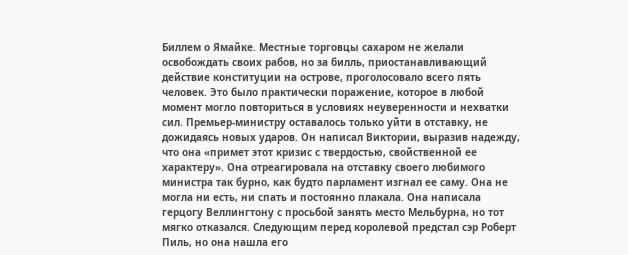Биллем о Ямайке. Местные торговцы сахаром не желали освобождать своих рабов, но за билль, приостанавливающий действие конституции на острове, проголосовало всего пять человек. Это было практически поражение, которое в любой момент могло повториться в условиях неуверенности и нехватки сил. Премьер-министру оставалось только уйти в отставку, не дожидаясь новых ударов. Он написал Виктории, выразив надежду, что она «примет этот кризис с твердостью, свойственной ее характеру». Она отреагировала на отставку своего любимого министра так бурно, как будто парламент изгнал ее саму. Она не могла ни есть, ни спать и постоянно плакала. Она написала герцогу Веллингтону с просьбой занять место Мельбурна, но тот мягко отказался. Следующим перед королевой предстал сэр Роберт Пиль, но она нашла его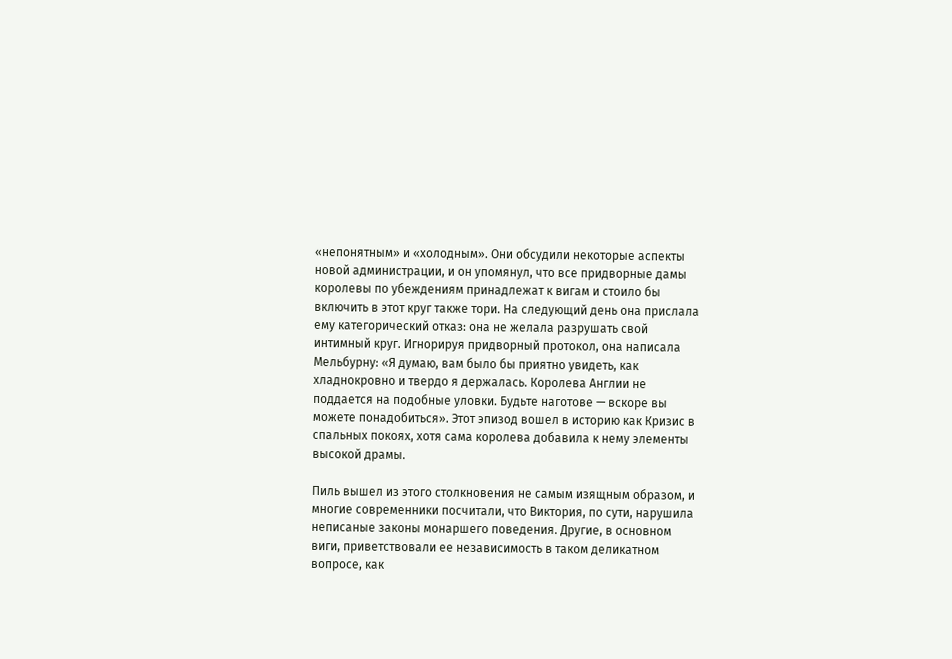«непонятным» и «холодным». Они обсудили некоторые аспекты новой администрации, и он упомянул, что все придворные дамы королевы по убеждениям принадлежат к вигам и стоило бы включить в этот круг также тори. На следующий день она прислала ему категорический отказ: она не желала разрушать свой интимный круг. Игнорируя придворный протокол, она написала Мельбурну: «Я думаю, вам было бы приятно увидеть, как хладнокровно и твердо я держалась. Королева Англии не поддается на подобные уловки. Будьте наготове — вскоре вы можете понадобиться». Этот эпизод вошел в историю как Кризис в спальных покоях, хотя сама королева добавила к нему элементы высокой драмы.

Пиль вышел из этого столкновения не самым изящным образом, и многие современники посчитали, что Виктория, по сути, нарушила неписаные законы монаршего поведения. Другие, в основном виги, приветствовали ее независимость в таком деликатном вопросе, как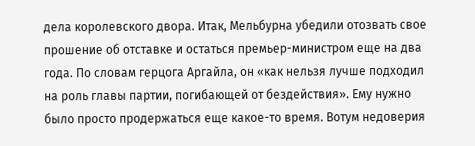дела королевского двора. Итак, Мельбурна убедили отозвать свое прошение об отставке и остаться премьер-министром еще на два года. По словам герцога Аргайла, он «как нельзя лучше подходил на роль главы партии, погибающей от бездействия». Ему нужно было просто продержаться еще какое-то время. Вотум недоверия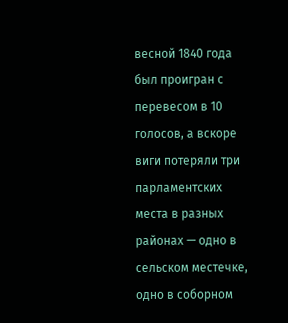весной 1840 года был проигран с перевесом в 10 голосов, а вскоре виги потеряли три парламентских места в разных районах — одно в сельском местечке, одно в соборном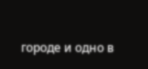городе и одно в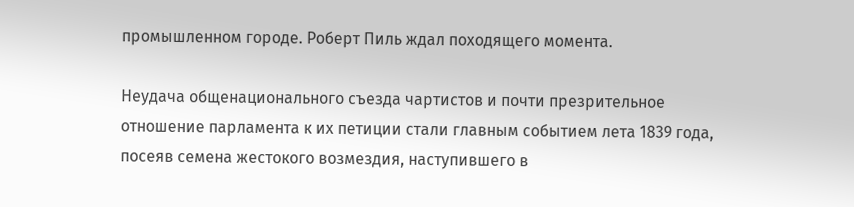промышленном городе. Роберт Пиль ждал походящего момента.

Неудача общенационального съезда чартистов и почти презрительное отношение парламента к их петиции стали главным событием лета 1839 года, посеяв семена жестокого возмездия, наступившего в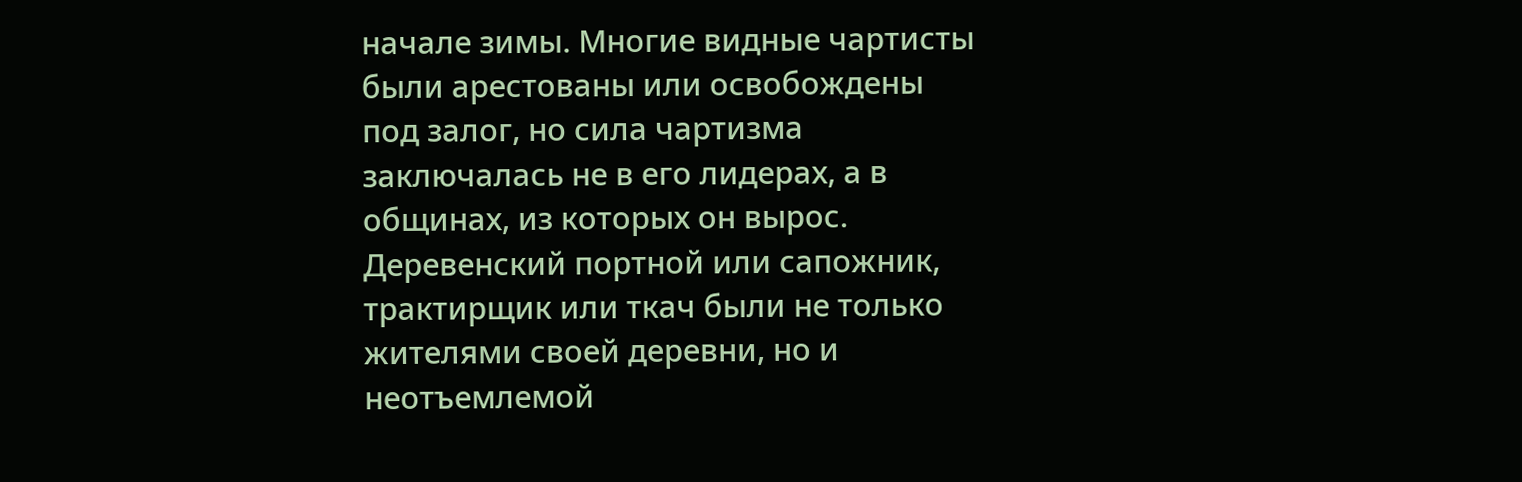начале зимы. Многие видные чартисты были арестованы или освобождены под залог, но сила чартизма заключалась не в его лидерах, а в общинах, из которых он вырос. Деревенский портной или сапожник, трактирщик или ткач были не только жителями своей деревни, но и неотъемлемой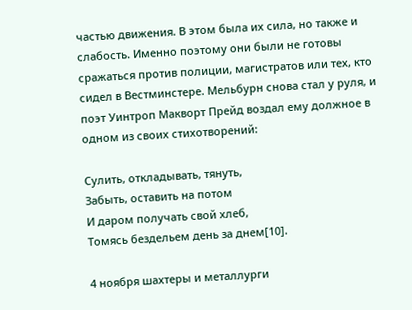частью движения. В этом была их сила, но также и слабость. Именно поэтому они были не готовы сражаться против полиции, магистратов или тех, кто сидел в Вестминстере. Мельбурн снова стал у руля, и поэт Уинтроп Макворт Прейд воздал ему должное в одном из своих стихотворений:

Сулить, откладывать, тянуть,
Забыть, оставить на потом
И даром получать свой хлеб,
Томясь бездельем день за днем[10].

4 ноября шахтеры и металлурги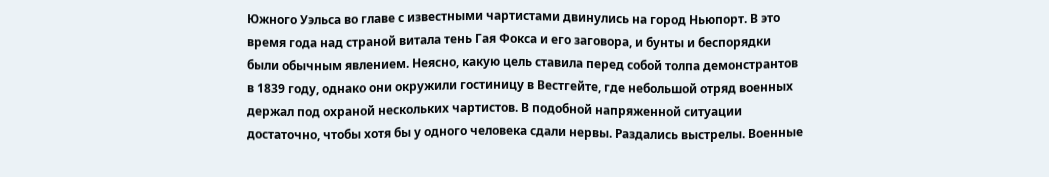Южного Уэльса во главе с известными чартистами двинулись на город Ньюпорт. В это время года над страной витала тень Гая Фокса и его заговора, и бунты и беспорядки были обычным явлением. Неясно, какую цель ставила перед собой толпа демонстрантов в 1839 году, однако они окружили гостиницу в Вестгейте, где небольшой отряд военных держал под охраной нескольких чартистов. В подобной напряженной ситуации достаточно, чтобы хотя бы у одного человека сдали нервы. Раздались выстрелы. Военные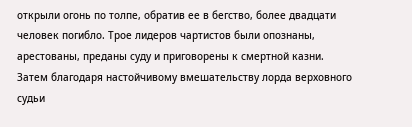открыли огонь по толпе, обратив ее в бегство, более двадцати человек погибло. Трое лидеров чартистов были опознаны, арестованы, преданы суду и приговорены к смертной казни. Затем благодаря настойчивому вмешательству лорда верховного судьи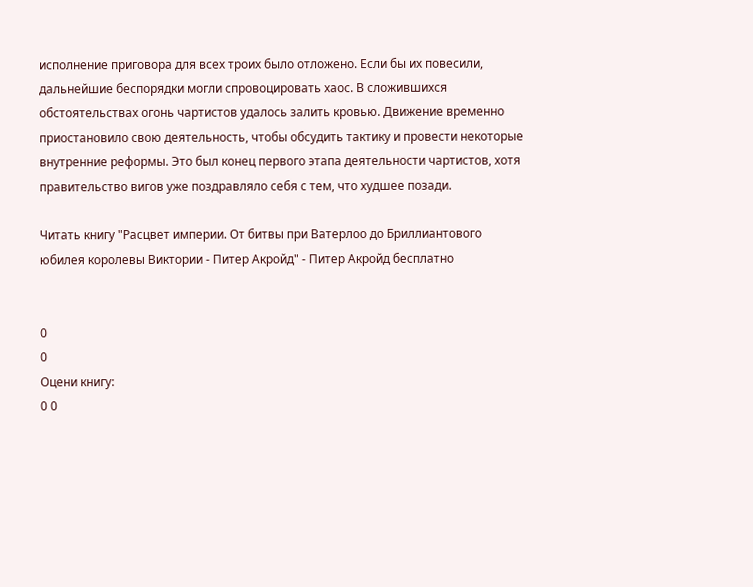исполнение приговора для всех троих было отложено. Если бы их повесили, дальнейшие беспорядки могли спровоцировать хаос. В сложившихся обстоятельствах огонь чартистов удалось залить кровью. Движение временно приостановило свою деятельность, чтобы обсудить тактику и провести некоторые внутренние реформы. Это был конец первого этапа деятельности чартистов, хотя правительство вигов уже поздравляло себя с тем, что худшее позади.

Читать книгу "Расцвет империи. От битвы при Ватерлоо до Бриллиантового юбилея королевы Виктории - Питер Акройд" - Питер Акройд бесплатно


0
0
Оцени книгу:
0 0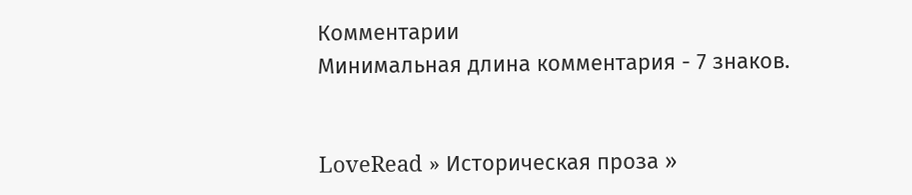Комментарии
Минимальная длина комментария - 7 знаков.


LoveRead » Историческая проза »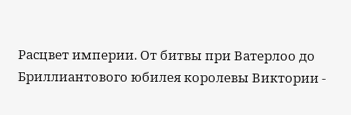Расцвет империи. От битвы при Ватерлоо до Бриллиантового юбилея королевы Виктории -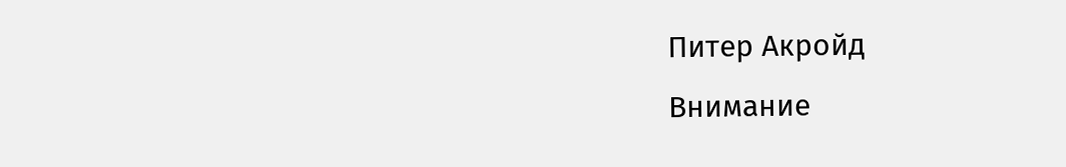Питер Акройд
Внимание